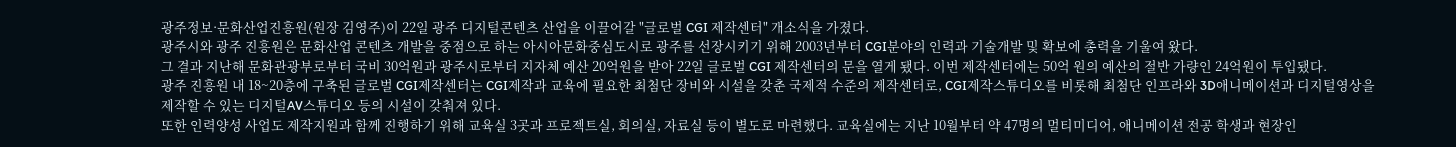광주정보·문화산업진흥원(원장 김영주)이 22일 광주 디지털콘텐츠 산업을 이끌어갈 "글로벌 CGI 제작센터" 개소식을 가졌다.
광주시와 광주 진흥원은 문화산업 콘텐츠 개발을 중점으로 하는 아시아문화중심도시로 광주를 선장시키기 위해 2003년부터 CGI분야의 인력과 기술개발 및 확보에 총력을 기울여 왔다.
그 결과 지난해 문화관광부로부터 국비 30억원과 광주시로부터 지자체 예산 20억원을 받아 22일 글로벌 CGI 제작센터의 문을 열게 됐다. 이번 제작센터에는 50억 원의 예산의 절반 가량인 24억원이 투입됐다.
광주 진흥원 내 18~20층에 구축된 글로벌 CGI제작센터는 CGI제작과 교육에 필요한 최첨단 장비와 시설을 갖춘 국제적 수준의 제작센터로, CGI제작스튜디오를 비롯해 최첨단 인프라와 3D애니메이션과 디지털영상을 제작할 수 있는 디지털AV스튜디오 등의 시설이 갖춰져 있다.
또한 인력양성 사업도 제작지원과 함께 진행하기 위해 교육실 3곳과 프로젝트실, 회의실, 자료실 등이 별도로 마련했다. 교육실에는 지난 10월부터 약 47명의 멀티미디어, 애니메이션 전공 학생과 현장인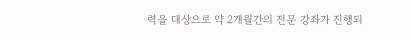력을 대상으로 약 2개월간의 전문 강좌가 진행되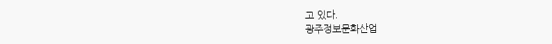고 있다.
광주정보문화산업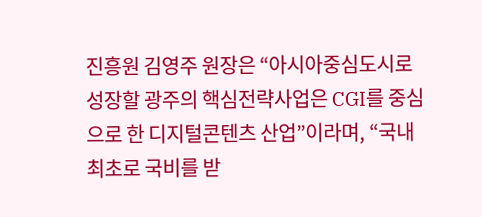진흥원 김영주 원장은 “아시아중심도시로 성장할 광주의 핵심전략사업은 CGI를 중심으로 한 디지털콘텐츠 산업”이라며, “국내 최초로 국비를 받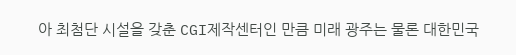아 최첨단 시설을 갖춘 CGI제작센터인 만큼 미래 광주는 물론 대한민국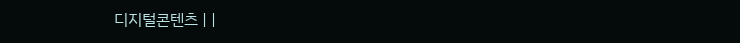디지털콘텐츠 | |